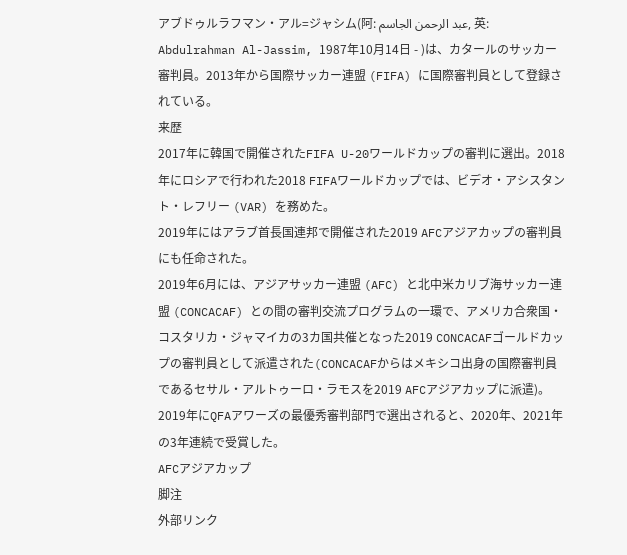アブドゥルラフマン・アル=ジャシム(阿: عبد الرحمن الجاسم, 英: Abdulrahman Al-Jassim, 1987年10月14日 - )は、カタールのサッカー審判員。2013年から国際サッカー連盟 (FIFA) に国際審判員として登録されている。
来歴
2017年に韓国で開催されたFIFA U-20ワールドカップの審判に選出。2018年にロシアで行われた2018 FIFAワールドカップでは、ビデオ・アシスタント・レフリー (VAR) を務めた。
2019年にはアラブ首長国連邦で開催された2019 AFCアジアカップの審判員にも任命された。
2019年6月には、アジアサッカー連盟 (AFC) と北中米カリブ海サッカー連盟 (CONCACAF) との間の審判交流プログラムの一環で、アメリカ合衆国・コスタリカ・ジャマイカの3カ国共催となった2019 CONCACAFゴールドカップの審判員として派遣された(CONCACAFからはメキシコ出身の国際審判員であるセサル・アルトゥーロ・ラモスを2019 AFCアジアカップに派遣)。
2019年にQFAアワーズの最優秀審判部門で選出されると、2020年、2021年の3年連続で受賞した。
AFCアジアカップ
脚注
外部リンク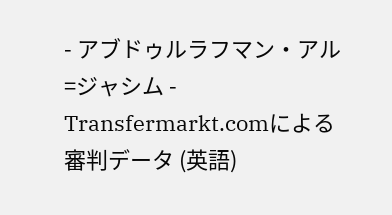- アブドゥルラフマン・アル=ジャシム - Transfermarkt.comによる審判データ (英語)